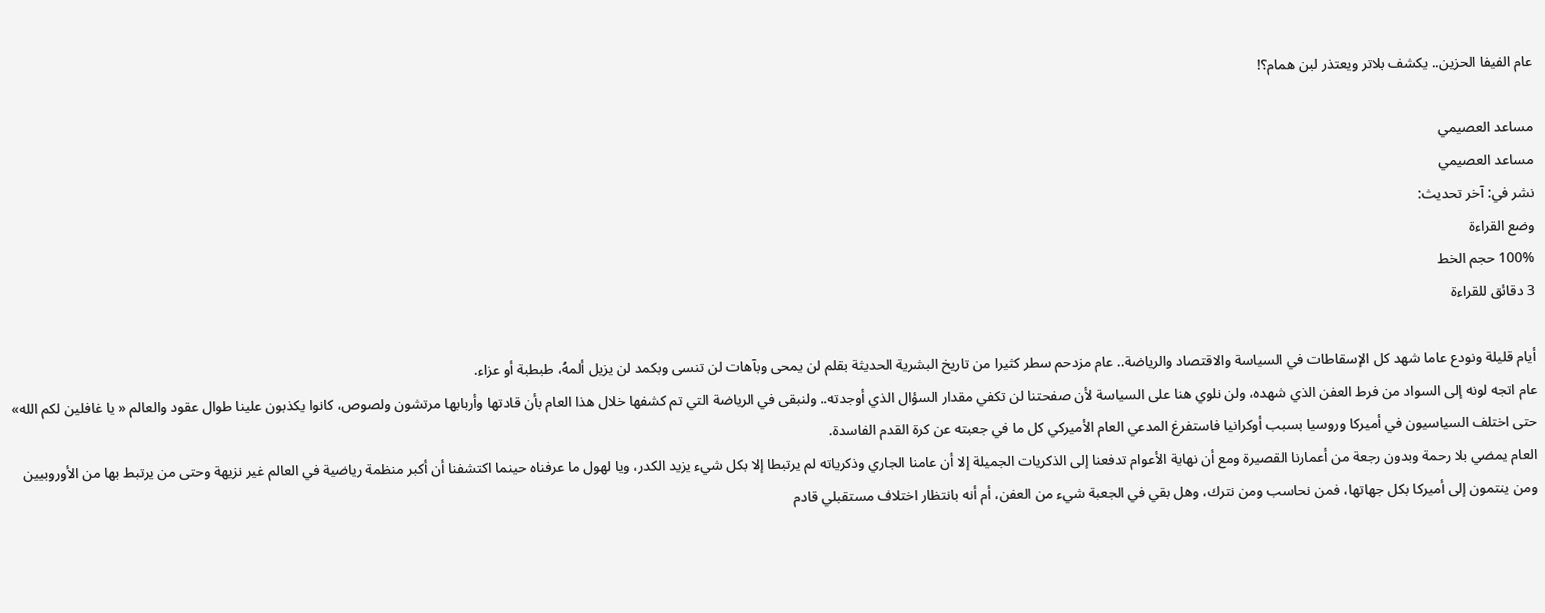عام الفيفا الحزين.. يكشف بلاتر ويعتذر لبن همام؟!

مساعد العصيمي
مساعد العصيمي
نشر في: آخر تحديث:
وضع القراءة
100% حجم الخط
3 دقائق للقراءة

أيام قليلة ونودع عاما شهد كل الإسقاطات في السياسة والاقتصاد والرياضة.. عام مزدحم سطر كثيرا من تاريخ البشرية الحديثة بقلم لن يمحى وبآهات لن تنسى وبكمد لن يزيل ألمهُ، طبطبة أو عزاء.
عام اتجه لونه إلى السواد من فرط العفن الذي شهده، ولن نلوي هنا على السياسة لأن صفحتنا لن تكفي مقدار السؤال الذي أوجدته.. ولنبقى في الرياضة التي تم كشفها خلال هذا العام بأن قادتها وأربابها مرتشون ولصوص، كانوا يكذبون علينا طوال عقود والعالم « يا غافلين لكم الله» حتى اختلف السياسيون في أميركا وروسيا بسبب أوكرانيا فاستفرغ المدعي العام الأميركي كل ما في جعبته عن كرة القدم الفاسدة.
العام يمضي بلا رحمة وبدون رجعة من أعمارنا القصيرة ومع أن نهاية الأعوام تدفعنا إلى الذكريات الجميلة إلا أن عامنا الجاري وذكرياته لم يرتبطا إلا بكل شيء يزيد الكدر، ويا لهول ما عرفناه حينما اكتشفنا أن أكبر منظمة رياضية في العالم غير نزيهة وحتى من يرتبط بها من الأوروبيين ومن ينتمون إلى أميركا بكل جهاتها، فمن نحاسب ومن نترك، وهل بقي في الجعبة شيء من العفن، أم أنه بانتظار اختلاف مستقبلي قادم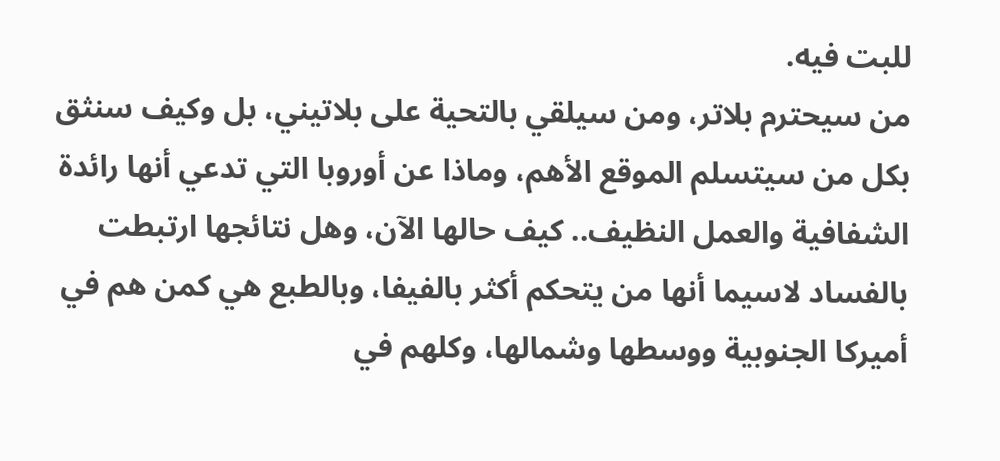للبت فيه.
من سيحترم بلاتر، ومن سيلقي بالتحية على بلاتيني، بل وكيف سنثق بكل من سيتسلم الموقع الأهم، وماذا عن أوروبا التي تدعي أنها رائدة الشفافية والعمل النظيف.. كيف حالها الآن، وهل نتائجها ارتبطت بالفساد لاسيما أنها من يتحكم أكثر بالفيفا، وبالطبع هي كمن هم في أميركا الجنوبية ووسطها وشمالها، وكلهم في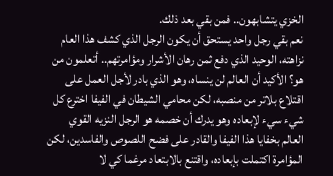الخزي يتشابهون.. فمن بقي بعد ذلك.
نعم بقي رجل واحد يستحق أن يكون الرجل الذي كشف هذا العام نزاهته، الوحيد الذي دفع ثمن رهان الأشرار ومؤامرتهم.. أتعلمون من هو؟ الأكيد أن العالم لن ينساه، وهو الذي بادر لأجل العمل على اقتلاع بلاتر من منصبه، لكن محامي الشيطان في الفيفا اخترع كل شيء سيء لإبعاده وهو يدرك أن خصمه هو الرجل النزيه القوي العالم بخفايا هذا الفيفا والقادر على فضح اللصوص والفاسدين، لكن المؤامرة اكتملت بإبعاده، واقتنع بالابتعاد مرغما كي لا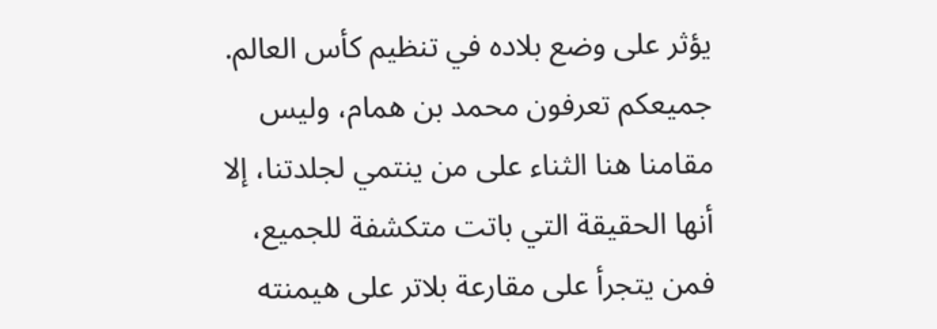يؤثر على وضع بلاده في تنظيم كأس العالم.
جميعكم تعرفون محمد بن همام، وليس مقامنا هنا الثناء على من ينتمي لجلدتنا، إلا أنها الحقيقة التي باتت متكشفة للجميع، فمن يتجرأ على مقارعة بلاتر على هيمنته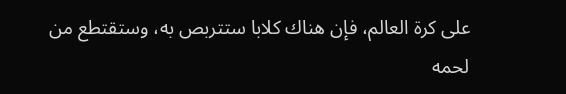على كرة العالم، فإن هناك كلابا ستتربص به، وستقتطع من لحمه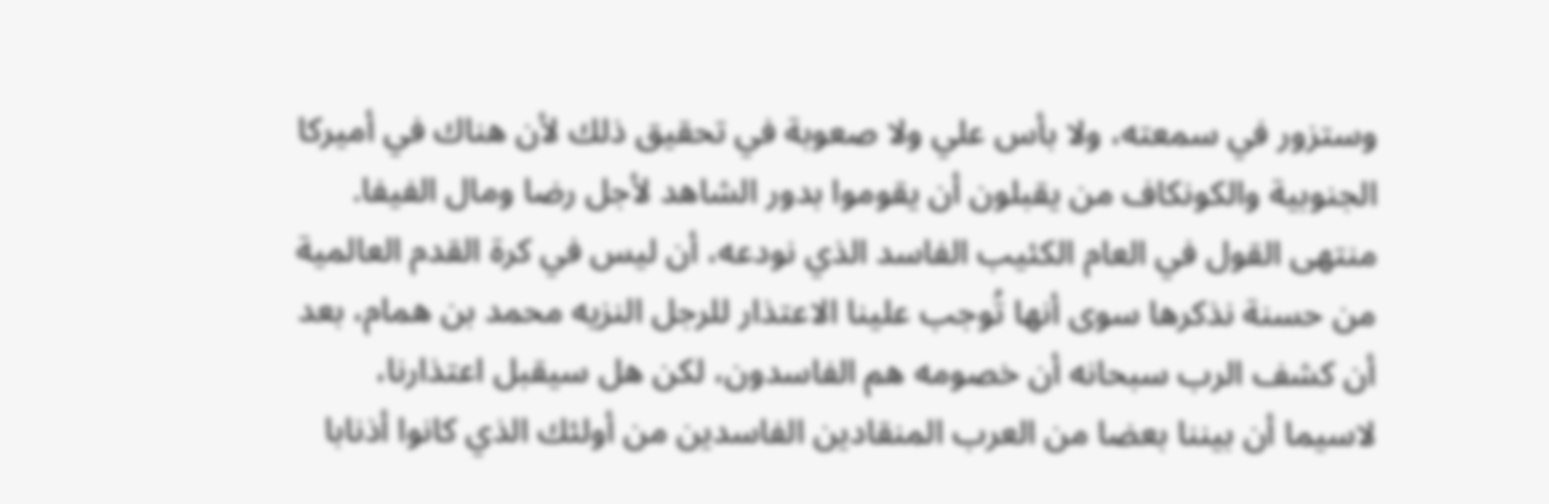وستزور في سمعته، ولا بأس علي ولا صعوبة في تحقيق ذلك لأن هناك في أميركا الجنوبية والكونكاف من يقبلون أن يقوموا بدور الشاهد لأجل رضا ومال الفيفا.
منتهى القول في العام الكئيب الفاسد الذي نودعه، أن ليس في كرة القدم العالمية من حسنة نذكرها سوى أنها تُوجب علينا الاعتذار للرجل النزيه محمد بن همام، بعد أن كشف الرب سبحانه أن خصومه هم الفاسدون، لكن هل سيقبل اعتذارنا، لاسيما أن بيننا بعضا من العرب المنقادين الفاسدين من أولئك الذي كانوا أذنابا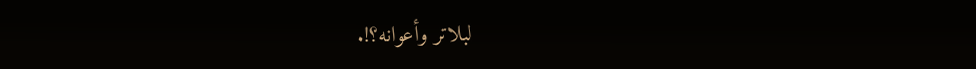لبلاتر وأعوانه؟!.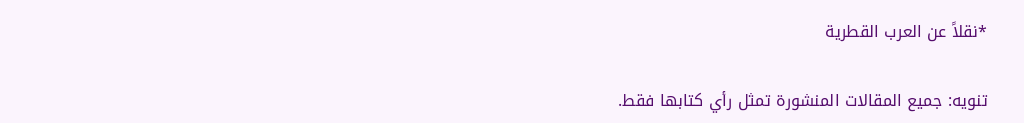*نقلاً عن العرب القطرية

تنويه: جميع المقالات المنشورة تمثل رأي كتابها فقط.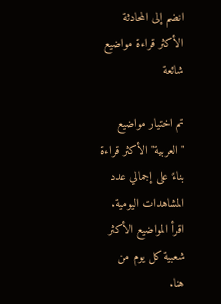انضم إلى المحادثة
الأكثر قراءة مواضيع شائعة

تم اختيار مواضيع "العربية" الأكثر قراءة بناءً على إجمالي عدد المشاهدات اليومية. اقرأ المواضيع الأكثر شعبية كل يوم من هنا.